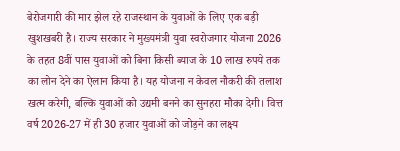बेरोजगारी की मार झेल रहे राजस्थान के युवाओं के लिए एक बड़ी खुशखबरी है। राज्य सरकार ने मुख्यमंत्री युवा स्वरोजगार योजना 2026 के तहत 8वीं पास युवाओं को बिना किसी ब्याज के 10 लाख रुपये तक का लोन देने का ऐलान किया है। यह योजना न केवल नौकरी की तलाश खत्म करेगी, बल्कि युवाओं को उद्यमी बनने का सुनहरा मौका देगी। वित्त वर्ष 2026-27 में ही 30 हजार युवाओं को जोड़ने का लक्ष्य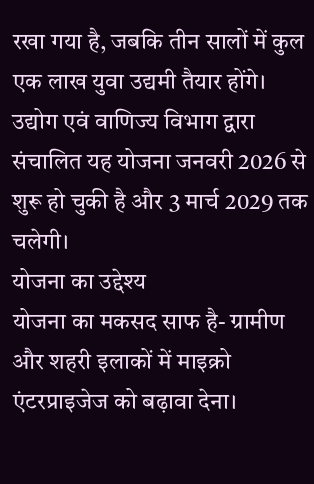रखा गया है, जबकि तीन सालों में कुल एक लाख युवा उद्यमी तैयार होंगे। उद्योग एवं वाणिज्य विभाग द्वारा संचालित यह योजना जनवरी 2026 से शुरू हो चुकी है और 3 मार्च 2029 तक चलेगी।
योजना का उद्देश्य
योजना का मकसद साफ है- ग्रामीण और शहरी इलाकों में माइक्रो एंटरप्राइजेज को बढ़ावा देना।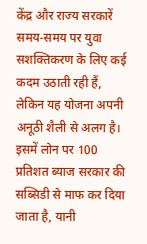केंद्र और राज्य सरकारें समय-समय पर युवा सशक्तिकरण के लिए कई कदम उठाती रही हैं, लेकिन यह योजना अपनी अनूठी शैली से अलग है। इसमें लोन पर 100 प्रतिशत ब्याज सरकार की सब्सिडी से माफ कर दिया जाता है, यानी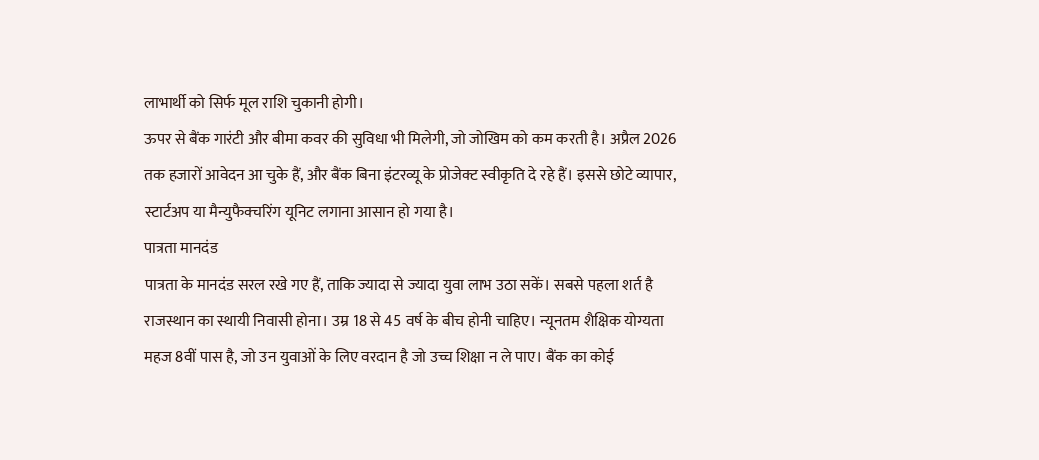लाभार्थी को सिर्फ मूल राशि चुकानी होगी।
ऊपर से बैंक गारंटी और बीमा कवर की सुविधा भी मिलेगी, जो जोखिम को कम करती है। अप्रैल 2026 तक हजारों आवेदन आ चुके हैं, और बैंक बिना इंटरव्यू के प्रोजेक्ट स्वीकृति दे रहे हैं। इससे छोटे व्यापार, स्टार्टअप या मैन्युफैक्चरिंग यूनिट लगाना आसान हो गया है।
पात्रता मानदंड
पात्रता के मानदंड सरल रखे गए हैं, ताकि ज्यादा से ज्यादा युवा लाभ उठा सकें। सबसे पहला शर्त है राजस्थान का स्थायी निवासी होना। उम्र 18 से 45 वर्ष के बीच होनी चाहिए। न्यूनतम शैक्षिक योग्यता महज 8वीं पास है, जो उन युवाओं के लिए वरदान है जो उच्च शिक्षा न ले पाए। बैंक का कोई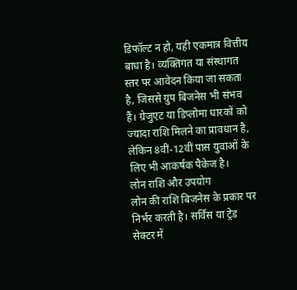डिफॉल्ट न हो, यही एकमात्र वित्तीय बाधा है। व्यक्तिगत या संस्थागत स्तर पर आवेदन किया जा सकता है, जिससे ग्रुप बिजनेस भी संभव हैं। ग्रेजुएट या डिप्लोमा धारकों को ज्यादा राशि मिलने का प्रावधान है, लेकिन 8वीं-12वीं पास युवाओं के लिए भी आकर्षक पैकेज है।
लोन राशि और उपयोग
लोन की राशि बिजनेस के प्रकार पर निर्भर करती है। सर्विस या ट्रेड सेक्टर में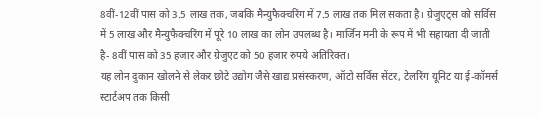8वीं-12वीं पास को 3.5 लाख तक, जबकि मैन्युफैक्चरिंग में 7.5 लाख तक मिल सकता है। ग्रेजुएट्स को सर्विस में 5 लाख और मैन्युफैक्चरिंग में पूरे 10 लाख का लोन उपलब्ध है। मार्जिन मनी के रूप में भी सहायता दी जाती है- 8वीं पास को 35 हजार और ग्रेजुएट को 50 हजार रुपये अतिरिक्त।
यह लोन दुकान खोलने से लेकर छोटे उद्योग जैसे खाद्य प्रसंस्करण, ऑटो सर्विस सेंटर, टेलरिंग यूनिट या ई-कॉमर्स स्टार्टअप तक किसी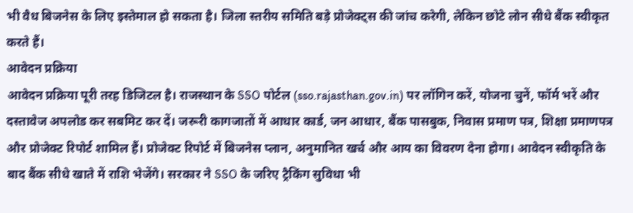भी वैध बिजनेस के लिए इस्तेमाल हो सकता है। जिला स्तरीय समिति बड़े प्रोजेक्ट्स की जांच करेगी, लेकिन छोटे लोन सीधे बैंक स्वीकृत करते हैं।
आवेदन प्रक्रिया
आवेदन प्रक्रिया पूरी तरह डिजिटल है। राजस्थान के SSO पोर्टल (sso.rajasthan.gov.in) पर लॉगिन करें, योजना चुनें, फॉर्म भरें और दस्तावेज अपलोड कर सबमिट कर दें। जरूरी कागजातों में आधार कार्ड, जन आधार, बैंक पासबुक, निवास प्रमाण पत्र, शिक्षा प्रमाणपत्र और प्रोजेक्ट रिपोर्ट शामिल हैं। प्रोजेक्ट रिपोर्ट में बिजनेस प्लान, अनुमानित खर्च और आय का विवरण देना होगा। आवेदन स्वीकृति के बाद बैंक सीधे खाते में राशि भेजेंगे। सरकार ने SSO के जरिए ट्रैकिंग सुविधा भी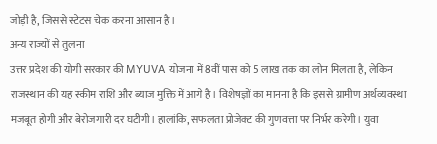जोड़ी है, जिससे स्टेटस चेक करना आसान है।
अन्य राज्यों से तुलना
उत्तर प्रदेश की योगी सरकार की MYUVA योजना में 8वीं पास को 5 लाख तक का लोन मिलता है, लेकिन राजस्थान की यह स्कीम राशि और ब्याज मुक्ति में आगे है। विशेषज्ञों का मानना है कि इससे ग्रामीण अर्थव्यवस्था मजबूत होगी और बेरोजगारी दर घटीगी। हालांकि, सफलता प्रोजेक्ट की गुणवत्ता पर निर्भर करेगी। युवा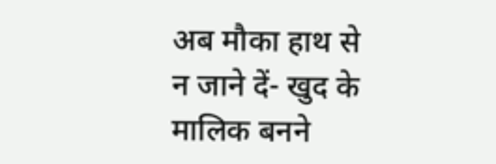अब मौका हाथ से न जाने दें- खुद के मालिक बनने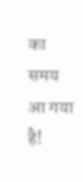का समय आ गया है!